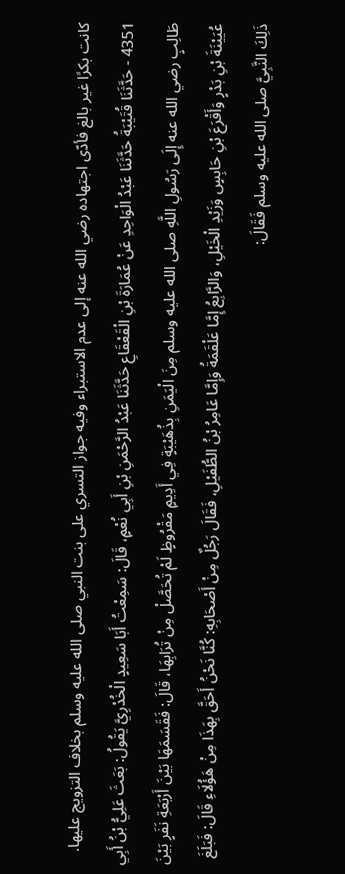كانت بكرًا غير بالغ فأدّى اجتهاده رضي الله عنه إلى عدم الاستبراء وفيه جواز التسري على بنت النبي صلى الله عليه وسلم بخلاف التزويج عليها.
4351 - حَدَّثَنَا قُتَيْبَةُ حَدَّثَنَا عَبْدُ الْوَاحِدِ عَنْ عُمَارَةَ بْنِ الْقَعْقَاعِ حَدَّثَنَا عَبْدُ الرَّحْمَنِ بْنِ أَبِي نُعْمٍ، قَالَ: سَمِعْتُ أَبَا سَعِيدٍ الْخُدْرِيَّ يَقُولُ: بَعَثَ عَلِيُّ بْنُ أَبِي طَالِبٍ رضي الله عنه إِلَى رَسُولِ اللَّهِ صلى الله عليه وسلم مِنَ الْيَمَنِ بِذُهَيْبَةٍ فِي أَدِيمٍ مَقْرُوظٍ لَمْ تُحَصَّلْ مِنْ تُرَابِهَا، قَالَ: فَقَسَمَهَا بَيْنَ أَرْبَعَةِ نَفَرٍ بَيْنَ عُيَيْنَةَ بْنِ بَدْرٍ وَأَقْرَعَ بْنِ حَابِسٍ وَزَيْدِ الْخَيْلِ، وَالرَّابِعُ إِمَّا عَلْقَمَةُ وَإِمَّا عَامِرُ بْنُ الطُّفَيْلِ، فَقَالَ رَجُلٌ مِنْ أَصْحَابِهِ: كُنَّا نَحْنُ أَحَقَّ بِهَذَا مِنْ هَؤُلَاءِ قَالَ: فَبَلَغَ ذَلِكَ النَّبِيَّ صلى الله عليه وسلم فَقَالَ: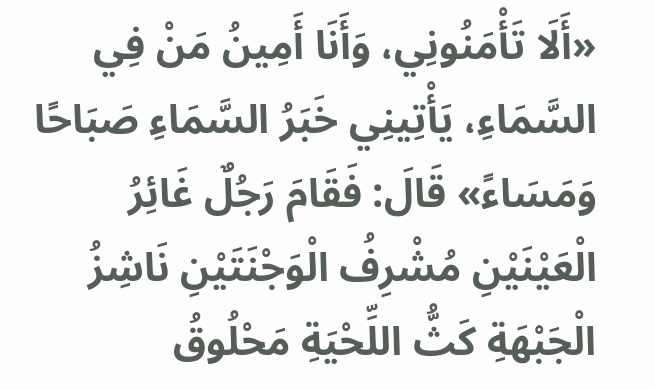«أَلَا تَأْمَنُونِي، وَأَنَا أَمِينُ مَنْ فِي السَّمَاءِ، يَأْتِينِي خَبَرُ السَّمَاءِ صَبَاحًا وَمَسَاءً» قَالَ: فَقَامَ رَجُلٌ غَائِرُ الْعَيْنَيْنِ مُشْرِفُ الْوَجْنَتَيْنِ نَاشِزُ الْجَبْهَةِ كَثُّ اللِّحْيَةِ مَحْلُوقُ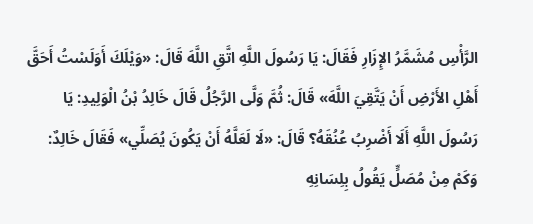الرَّأْسِ مُشَمَّرُ الإِزَارِ فَقَالَ: يَا رَسُولَ اللَّهِ اتَّقِ اللَّهَ قَالَ: «وَيْلَكَ أَوَلَسْتُ أَحَقَّ أَهْلِ الأَرْضِ أَنْ يَتَّقِيَ اللَّهَ» قَالَ: ثُمَّ وَلَّى الرَّجُلُ قَالَ خَالِدُ بْنُ الْوَلِيدِ: يَا رَسُولَ اللَّهِ أَلَا أَضْرِبُ عُنُقَهُ؟ قَالَ: «لَا لَعَلَّهُ أَنْ يَكُونَ يُصَلِّي» فَقَالَ خَالِدٌ: وَكَمْ مِنْ مُصَلٍّ يَقُولُ بِلِسَانِهِ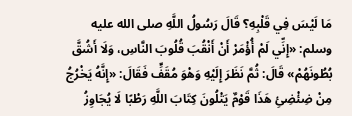مَا لَيْسَ فِي قَلْبِهِ؟ قَالَ رَسُولُ اللَّهِ صلى الله عليه وسلم: «إِنِّي لَمْ أُؤْمَرْ أَنْ أَنْقُبَ قُلُوبَ النَّاسِ، وَلَا أَشُقَّ بُطُونَهُمْ» قَالَ: ثُمَّ نَظَرَ إِلَيْهِ وَهْوَ مُقَفٍّ فَقَالَ: «إِنَّهُ يَخْرُجُ مِنْ ضِئْضِئِ هَذَا قَوْمٌ يَتْلُونَ كِتَابَ اللَّهِ رَطْبًا لَا يُجَاوِزُ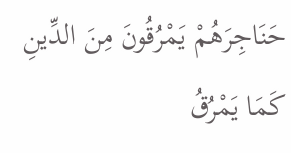حَنَاجِرَهُمْ يَمْرُقُونَ مِنَ الدِّينِ كَمَا يَمْرُقُ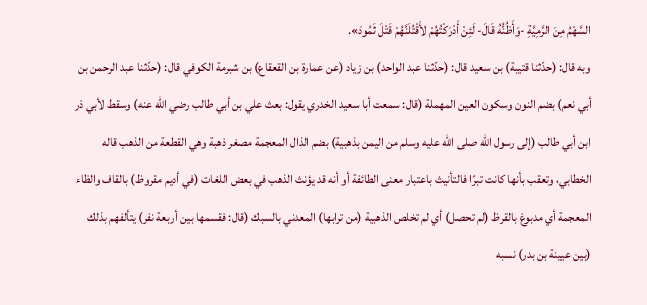السَّهْمُ مِنَ الرَّمِيَّةِ -وَأَظُنُّهُ قَالَ- لَئِنْ أَدْرَكْتُهُمْ لأَقْتُلَنَّهُمْ قَتْلَ ثَمُودَ».
وبه قال: (حدّثنا قتيبة) بن سعيد قال: (حدّثنا عبد الواحد) بن زياد (عن عمارة بن القعقاع) بن شبرمة الكوفي قال: (حدّثنا عبد الرحمن بن أبي نعم) بضم النون وسكون العين المهملة (قال: سمعت أبا سعيد الخدري يقول: بعث علي بن أبي طالب رضي الله عنه) وسقط لأبي ذر ابن أبي طالب (إلى رسول الله صلى الله عليه وسلم من اليمن بذهبية) بضم الذال المعجمة مصغر ذهبة وهي القطعة من الذهب قاله الخطابي، وتعقب بأنها كانت تبرًا فالتأنيث باعتبار معنى الطائفة أو أنه قد يؤنث الذهب في بعض اللغات (في أديم مقروظ) بالقاف والظاء المعجمة أي مدبوغ بالقرظ (لم تحصل) أي لم تخلص الذهبية (من ترابها) المعدني بالسبك (قال: فقسمها بين أربعة نفر) يتألفهم بذلك (بين عيينة بن بدر) نسبه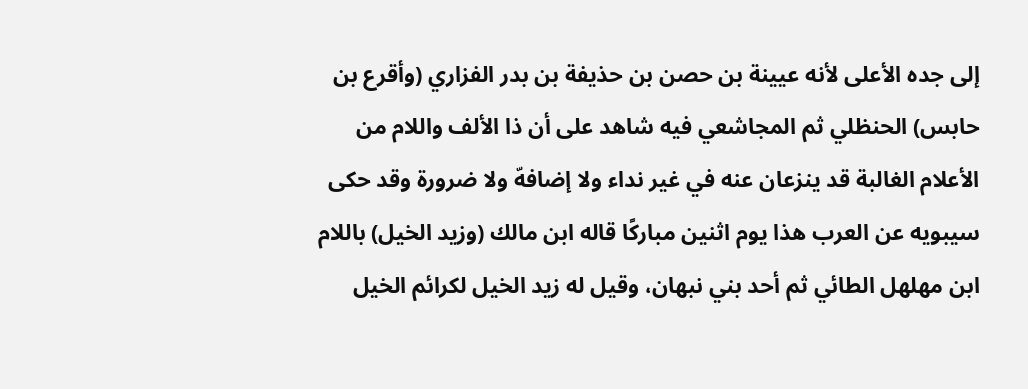إلى جده الأعلى لأنه عيينة بن حصن بن حذيفة بن بدر الفزاري (وأقرع بن حابس) الحنظلي ثم المجاشعي فيه شاهد على أن ذا الألف واللام من الأعلام الغالبة قد ينزعان عنه في غير نداء ولا إضافهّ ولا ضرورة وقد حكى سيبويه عن العرب هذا يوم اثنين مباركًا قاله ابن مالك (وزيد الخيل) باللام ابن مهلهل الطائي ثم أحد بني نبهان، وقيل له زيد الخيل لكرائم الخيل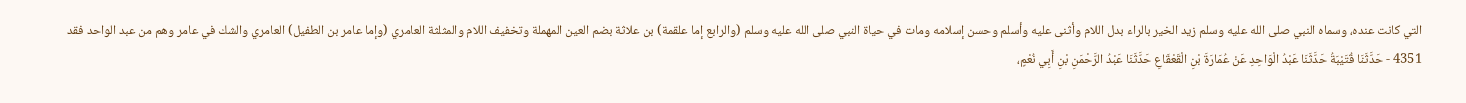التي كانت عنده، وسماه النبي صلى الله عليه وسلم زيد الخير بالراء بدل اللام وأثنى عليه وأسلم وحسن إسلامه ومات في حياة النبي صلى الله عليه وسلم (والرابع إما علقمة) بن علاثة بضم العين المهملة وتخفيف اللام والمثلثة العامري (وإما عامر بن الطفيل) العامري والشك في عامر وهم من عبد الواحد فقد
4351 - حَدَّثَنَا قُتَيْبَةُ حَدَّثَنَا عَبْدُ الْوَاحِدِ عَنْ عُمَارَةَ بْنِ الْقَعْقَاعِ حَدَّثَنَا عَبْدُ الرَّحْمَنِ بْنِ أَبِي نُعْمٍ،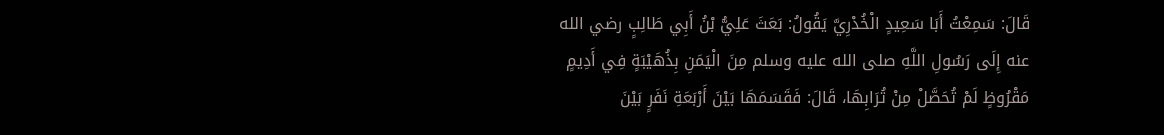قَالَ: سَمِعْتُ أَبَا سَعِيدٍ الْخُدْرِيَّ يَقُولُ: بَعَثَ عَلِيُّ بْنُ أَبِي طَالِبٍ رضي الله عنه إِلَى رَسُولِ اللَّهِ صلى الله عليه وسلم مِنَ الْيَمَنِ بِذُهَيْبَةٍ فِي أَدِيمٍ مَقْرُوظٍ لَمْ تُحَصَّلْ مِنْ تُرَابِهَا، قَالَ: فَقَسَمَهَا بَيْنَ أَرْبَعَةِ نَفَرٍ بَيْنَ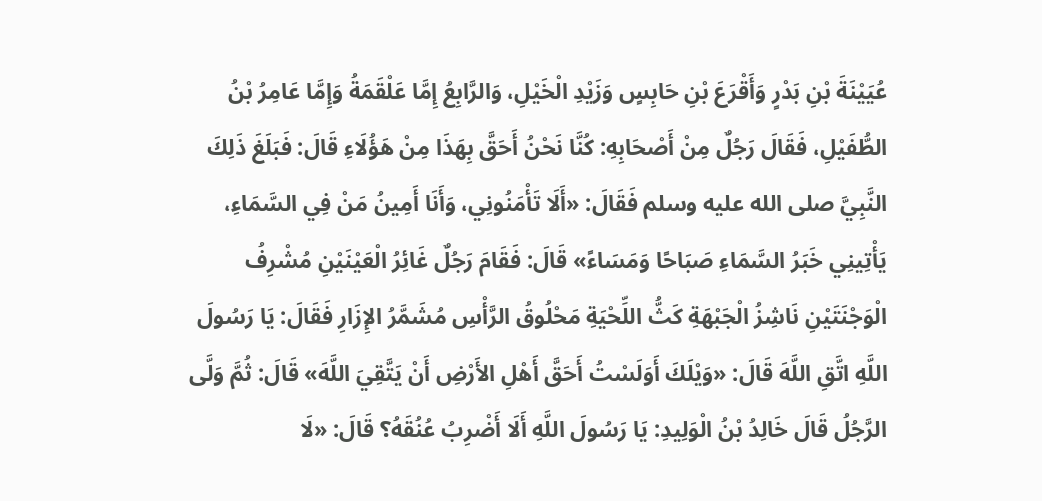عُيَيْنَةَ بْنِ بَدْرٍ وَأَقْرَعَ بْنِ حَابِسٍ وَزَيْدِ الْخَيْلِ، وَالرَّابِعُ إِمَّا عَلْقَمَةُ وَإِمَّا عَامِرُ بْنُ الطُّفَيْلِ، فَقَالَ رَجُلٌ مِنْ أَصْحَابِهِ: كُنَّا نَحْنُ أَحَقَّ بِهَذَا مِنْ هَؤُلَاءِ قَالَ: فَبَلَغَ ذَلِكَ النَّبِيَّ صلى الله عليه وسلم فَقَالَ: «أَلَا تَأْمَنُونِي، وَأَنَا أَمِينُ مَنْ فِي السَّمَاءِ، يَأْتِينِي خَبَرُ السَّمَاءِ صَبَاحًا وَمَسَاءً» قَالَ: فَقَامَ رَجُلٌ غَائِرُ الْعَيْنَيْنِ مُشْرِفُ الْوَجْنَتَيْنِ نَاشِزُ الْجَبْهَةِ كَثُّ اللِّحْيَةِ مَحْلُوقُ الرَّأْسِ مُشَمَّرُ الإِزَارِ فَقَالَ: يَا رَسُولَ اللَّهِ اتَّقِ اللَّهَ قَالَ: «وَيْلَكَ أَوَلَسْتُ أَحَقَّ أَهْلِ الأَرْضِ أَنْ يَتَّقِيَ اللَّهَ» قَالَ: ثُمَّ وَلَّى الرَّجُلُ قَالَ خَالِدُ بْنُ الْوَلِيدِ: يَا رَسُولَ اللَّهِ أَلَا أَضْرِبُ عُنُقَهُ؟ قَالَ: «لَا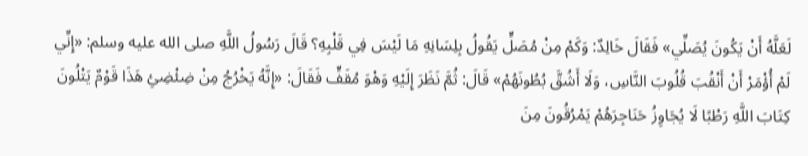لَعَلَّهُ أَنْ يَكُونَ يُصَلِّي» فَقَالَ خَالِدٌ: وَكَمْ مِنْ مُصَلٍّ يَقُولُ بِلِسَانِهِ مَا لَيْسَ فِي قَلْبِهِ؟ قَالَ رَسُولُ اللَّهِ صلى الله عليه وسلم: «إِنِّي لَمْ أُؤْمَرْ أَنْ أَنْقُبَ قُلُوبَ النَّاسِ، وَلَا أَشُقَّ بُطُونَهُمْ» قَالَ: ثُمَّ نَظَرَ إِلَيْهِ وَهْوَ مُقَفٍّ فَقَالَ: «إِنَّهُ يَخْرُجُ مِنْ ضِئْضِئِ هَذَا قَوْمٌ يَتْلُونَ كِتَابَ اللَّهِ رَطْبًا لَا يُجَاوِزُ حَنَاجِرَهُمْ يَمْرُقُونَ مِنَ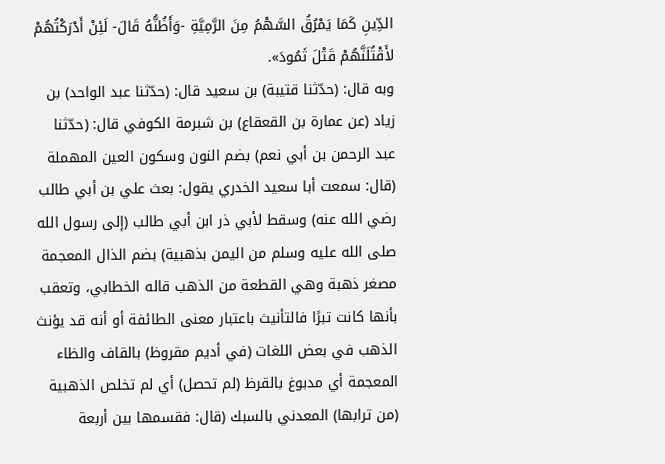الدِّينِ كَمَا يَمْرُقُ السَّهْمُ مِنَ الرَّمِيَّةِ -وَأَظُنُّهُ قَالَ- لَئِنْ أَدْرَكْتُهُمْ لأَقْتُلَنَّهُمْ قَتْلَ ثَمُودَ».
وبه قال: (حدّثنا قتيبة) بن سعيد قال: (حدّثنا عبد الواحد) بن زياد (عن عمارة بن القعقاع) بن شبرمة الكوفي قال: (حدّثنا عبد الرحمن بن أبي نعم) بضم النون وسكون العين المهملة (قال: سمعت أبا سعيد الخدري يقول: بعث علي بن أبي طالب رضي الله عنه) وسقط لأبي ذر ابن أبي طالب (إلى رسول الله صلى الله عليه وسلم من اليمن بذهبية) بضم الذال المعجمة مصغر ذهبة وهي القطعة من الذهب قاله الخطابي، وتعقب بأنها كانت تبرًا فالتأنيث باعتبار معنى الطائفة أو أنه قد يؤنث الذهب في بعض اللغات (في أديم مقروظ) بالقاف والظاء المعجمة أي مدبوغ بالقرظ (لم تحصل) أي لم تخلص الذهبية (من ترابها) المعدني بالسبك (قال: فقسمها بين أربعة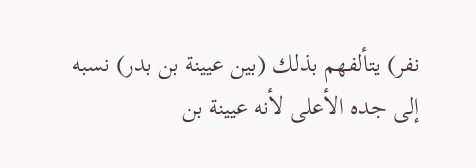نفر) يتألفهم بذلك (بين عيينة بن بدر) نسبه إلى جده الأعلى لأنه عيينة بن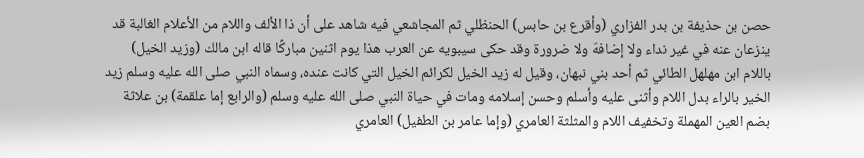حصن بن حذيفة بن بدر الفزاري (وأقرع بن حابس) الحنظلي ثم المجاشعي فيه شاهد على أن ذا الألف واللام من الأعلام الغالبة قد ينزعان عنه في غير نداء ولا إضافهّ ولا ضرورة وقد حكى سيبويه عن العرب هذا يوم اثنين مباركًا قاله ابن مالك (وزيد الخيل) باللام ابن مهلهل الطائي ثم أحد بني نبهان، وقيل له زيد الخيل لكرائم الخيل التي كانت عنده، وسماه النبي صلى الله عليه وسلم زيد الخير بالراء بدل اللام وأثنى عليه وأسلم وحسن إسلامه ومات في حياة النبي صلى الله عليه وسلم (والرابع إما علقمة) بن علاثة بضم العين المهملة وتخفيف اللام والمثلثة العامري (وإما عامر بن الطفيل) العامري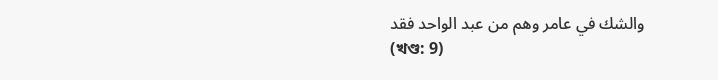والشك في عامر وهم من عبد الواحد فقد
(খণ্ড: 9)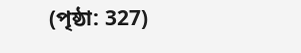(পৃষ্ঠা: 327)